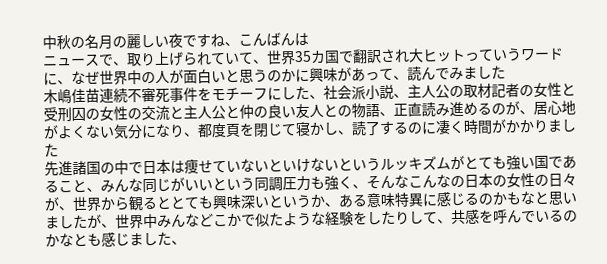中秋の名月の麗しい夜ですね、こんばんは
ニュースで、取り上げられていて、世界35カ国で翻訳され大ヒットっていうワードに、なぜ世界中の人が面白いと思うのかに興味があって、読んでみました
木嶋佳苗連続不審死事件をモチーフにした、社会派小説、主人公の取材記者の女性と受刑囚の女性の交流と主人公と仲の良い友人との物語、正直読み進めるのが、居心地がよくない気分になり、都度頁を閉じて寝かし、読了するのに凄く時間がかかりました
先進諸国の中で日本は痩せていないといけないというルッキズムがとても強い国であること、みんな同じがいいという同調圧力も強く、そんなこんなの日本の女性の日々が、世界から観るととても興味深いというか、ある意味特異に感じるのかもなと思いましたが、世界中みんなどこかで似たような経験をしたりして、共感を呼んでいるのかなとも感じました、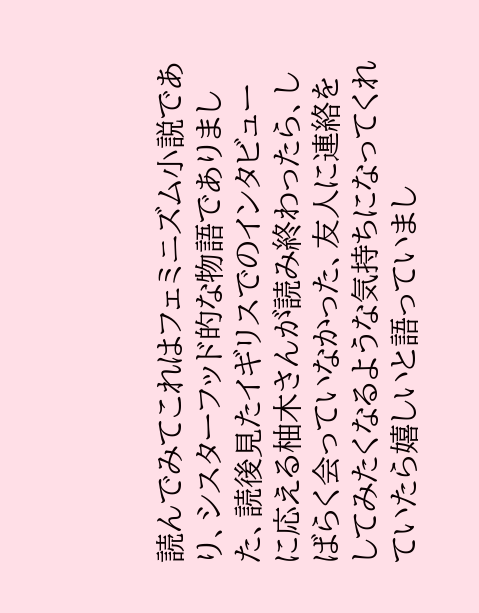読んでみてこれはフェミニズム小説であり、シスターフッド的な物語でありました、読後見たイギリスでのインタビューに応える柚木さんが読み終わったら、しばらく会っていなかった、友人に連絡をしてみたくなるような気持ちになってくれていたら嬉しいと語っていまし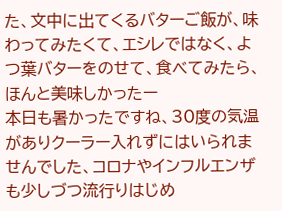た、文中に出てくるバターご飯が、味わってみたくて、エシレではなく、よつ葉バターをのせて、食べてみたら、ほんと美味しかったー
本日も暑かったですね、30度の気温がありクーラー入れずにはいられませんでした、コロナやインフルエンザも少しづつ流行りはじめ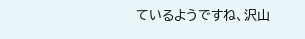ているようですね、沢山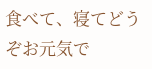食べて、寝てどうぞお元気で